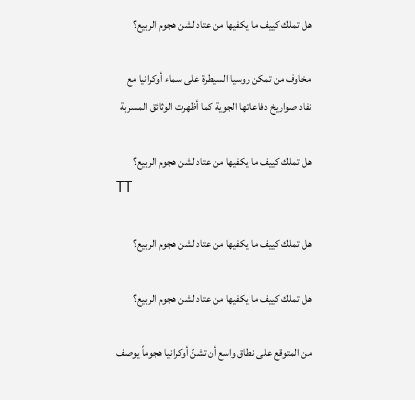هل تملك كييف ما يكفيها من عتاد لشن هجوم الربيع؟

مخاوف من تمكن روسيا السيطرة على سماء أوكرانيا مع نفاد صواريخ دفاعاتها الجوية كما أظهرت الوثائق المسربة

هل تملك كييف ما يكفيها من عتاد لشن هجوم الربيع؟
TT

هل تملك كييف ما يكفيها من عتاد لشن هجوم الربيع؟

هل تملك كييف ما يكفيها من عتاد لشن هجوم الربيع؟

من المتوقع على نطاق واسع أن تشنّ أوكرانيا هجوماً يوصف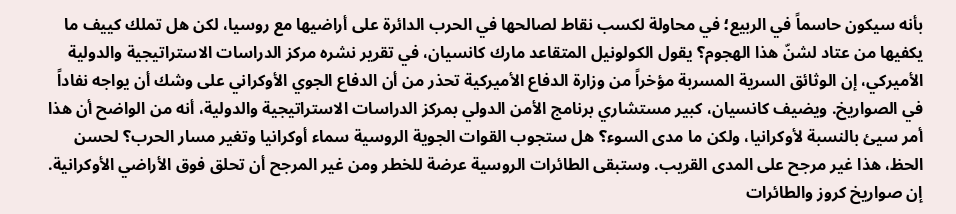بأنه سيكون حاسماً في الربيع؛ في محاولة لكسب نقاط لصالحها في الحرب الدائرة على أراضيها مع روسيا، لكن هل تملك كييف ما يكفيها من عتاد لشنّ هذا الهجوم؟ يقول الكولونيل المتقاعد مارك كانسيان، في تقرير نشره مركز الدراسات الاستراتيجية والدولية الأميركي، إن الوثائق السرية المسربة مؤخراً من وزارة الدفاع الأميركية تحذر من أن الدفاع الجوي الأوكراني على وشك أن يواجه نفاداً في الصواريخ. ويضيف كانسيان، كبير مستشاري برنامج الأمن الدولي بمركز الدراسات الاستراتيجية والدولية، أنه من الواضح أن هذا أمر سيئ بالنسبة لأوكرانيا، ولكن ما مدى السوء؟ هل ستجوب القوات الجوية الروسية سماء أوكرانيا وتغير مسار الحرب؟ لحسن الحظ، هذا غير مرجح على المدى القريب. وستبقى الطائرات الروسية عرضة للخطر ومن غير المرجح أن تحلق فوق الأراضي الأوكرانية. إن صواريخ كروز والطائرات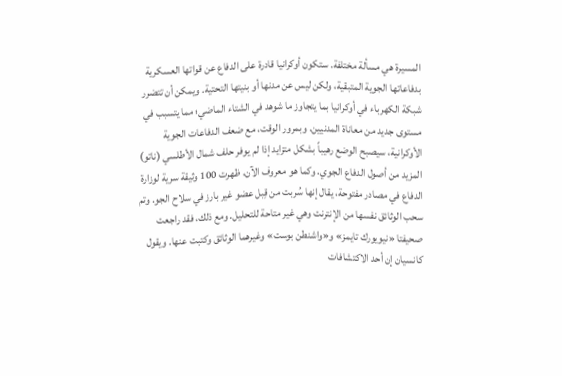المسيرة هي مسألة مختلفة. ستكون أوكرانيا قادرة على الدفاع عن قواتها العسكرية بدفاعاتها الجوية المتبقية، ولكن ليس عن مدنها أو بنيتها التحتية. ويمكن أن تتضرر شبكة الكهرباء في أوكرانيا بما يتجاوز ما شوهد في الشتاء الماضي؛ مما يتسبب في مستوى جديد من معاناة المدنيين. وبمرور الوقت، مع ضعف الدفاعات الجوية الأوكرانية، سيصبح الوضع رهيباً بشكل متزايد إذا لم يوفر حلف شمال الأطلسي (ناتو) المزيد من أصول الدفاع الجوي. وكما هو معروف الآن، ظهرت 100 وثيقة سرية لوزارة الدفاع في مصادر مفتوحة، يقال إنها سُربت من قِبل عضو غير بارز في سلاح الجو. وتم سحب الوثائق نفسها من الإنترنت وهي غير متاحة للتحليل. ومع ذلك، فقد راجعت صحيفتا «نيويورك تايمز» و«واشنطن بوست» وغيرهما الوثائق وكتبت عنها. ويقول كانسيان إن أحد الاكتشافات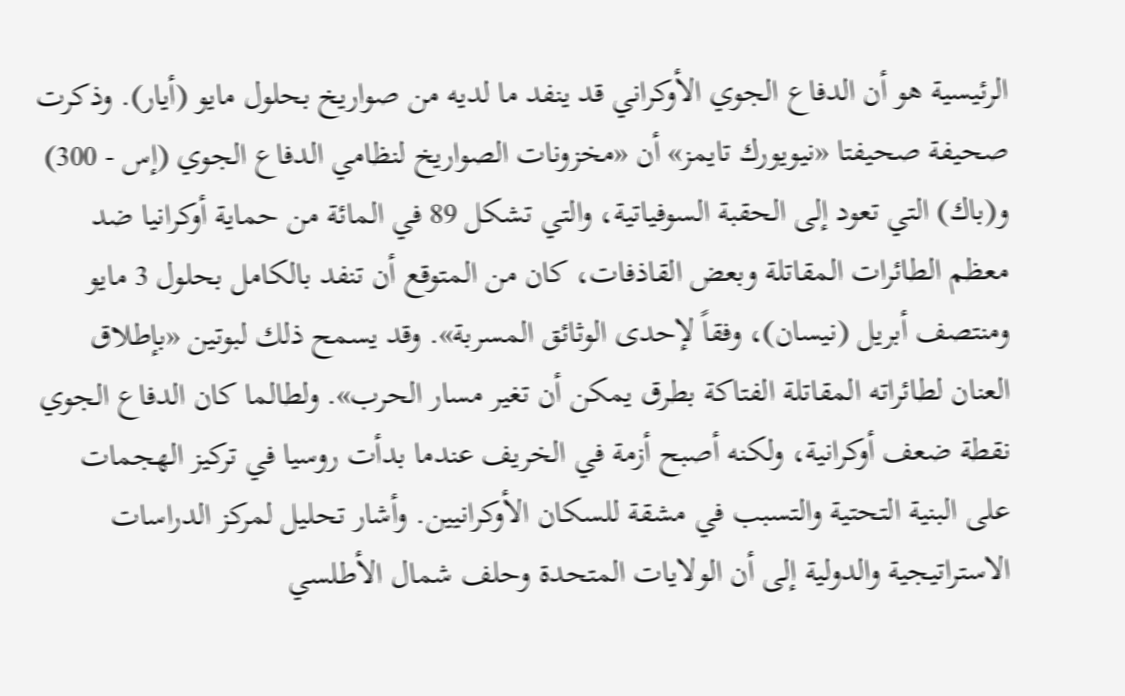الرئيسية هو أن الدفاع الجوي الأوكراني قد ينفد ما لديه من صواريخ بحلول مايو (أيار). وذكرت صحيفة صحيفتا «نيويورك تايمز» أن «مخزونات الصواريخ لنظامي الدفاع الجوي (إس - 300) و(باك) التي تعود إلى الحقبة السوفياتية، والتي تشكل 89 في المائة من حماية أوكرانيا ضد معظم الطائرات المقاتلة وبعض القاذفات، كان من المتوقع أن تنفد بالكامل بحلول 3 مايو ومنتصف أبريل (نيسان)، وفقاً لإحدى الوثائق المسربة». وقد يسمح ذلك لبوتين «بإطلاق العنان لطائراته المقاتلة الفتاكة بطرق يمكن أن تغير مسار الحرب». ولطالما كان الدفاع الجوي نقطة ضعف أوكرانية، ولكنه أصبح أزمة في الخريف عندما بدأت روسيا في تركيز الهجمات على البنية التحتية والتسبب في مشقة للسكان الأوكرانيين. وأشار تحليل لمركز الدراسات الاستراتيجية والدولية إلى أن الولايات المتحدة وحلف شمال الأطلسي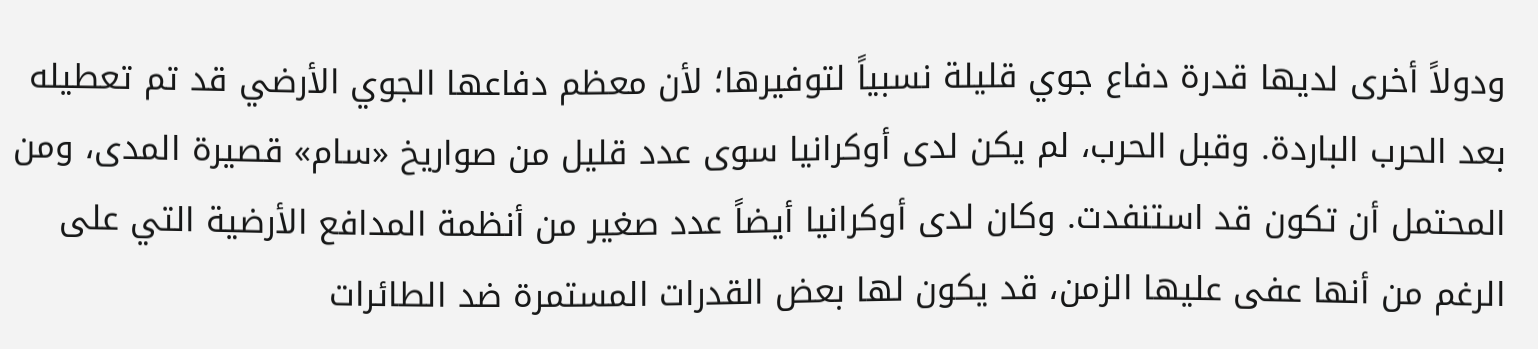ودولاً أخرى لديها قدرة دفاع جوي قليلة نسبياً لتوفيرها؛ لأن معظم دفاعها الجوي الأرضي قد تم تعطيله بعد الحرب الباردة. وقبل الحرب، لم يكن لدى أوكرانيا سوى عدد قليل من صواريخ «سام» قصيرة المدى، ومن المحتمل أن تكون قد استنفدت. وكان لدى أوكرانيا أيضاً عدد صغير من أنظمة المدافع الأرضية التي على الرغم من أنها عفى عليها الزمن، قد يكون لها بعض القدرات المستمرة ضد الطائرات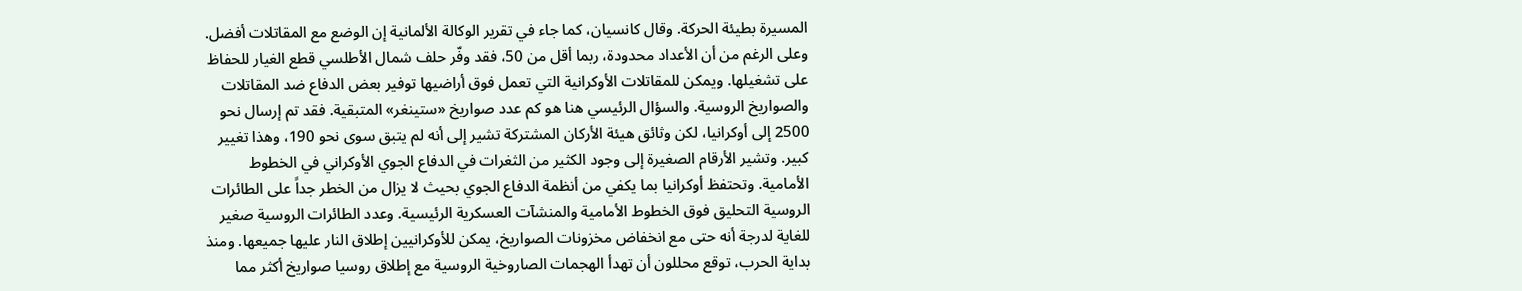المسيرة بطيئة الحركة. وقال كانسيان، كما جاء في تقرير الوكالة الألمانية إن الوضع مع المقاتلات أفضل. وعلى الرغم من أن الأعداد محدودة، ربما أقل من 50، فقد وفّر حلف شمال الأطلسي قطع الغيار للحفاظ على تشغيلها. ويمكن للمقاتلات الأوكرانية التي تعمل فوق أراضيها توفير بعض الدفاع ضد المقاتلات والصواريخ الروسية. والسؤال الرئيسي هنا هو كم عدد صواريخ «ستينغر» المتبقية. فقد تم إرسال نحو 2500 إلى أوكرانيا، لكن وثائق هيئة الأركان المشتركة تشير إلى أنه لم يتبق سوى نحو 190، وهذا تغيير كبير. وتشير الأرقام الصغيرة إلى وجود الكثير من الثغرات في الدفاع الجوي الأوكراني في الخطوط الأمامية. وتحتفظ أوكرانيا بما يكفي من أنظمة الدفاع الجوي بحيث لا يزال من الخطر جداً على الطائرات الروسية التحليق فوق الخطوط الأمامية والمنشآت العسكرية الرئيسية. وعدد الطائرات الروسية صغير للغاية لدرجة أنه حتى مع انخفاض مخزونات الصواريخ، يمكن للأوكرانيين إطلاق النار عليها جميعها. ومنذ بداية الحرب، توقع محللون أن تهدأ الهجمات الصاروخية الروسية مع إطلاق روسيا صواريخ أكثر مما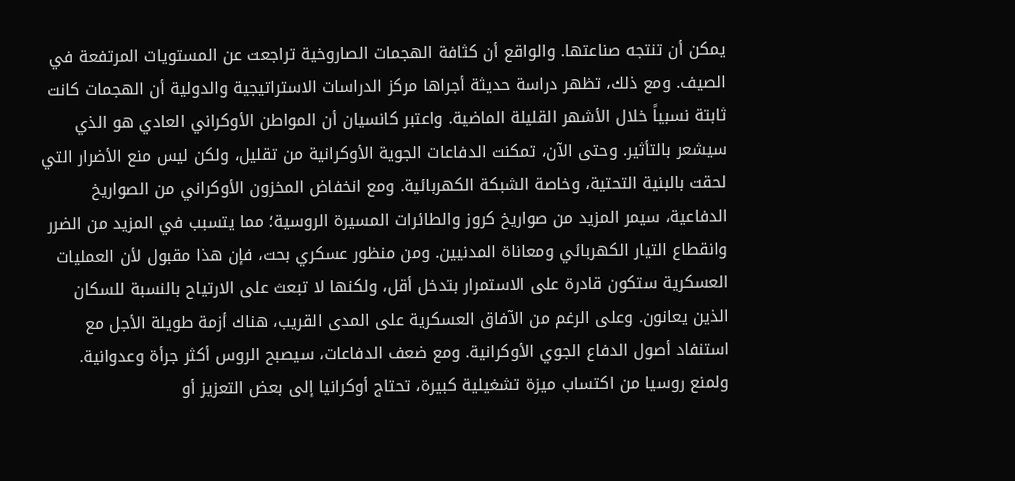يمكن أن تنتجه صناعتها. والواقع أن كثافة الهجمات الصاروخية تراجعت عن المستويات المرتفعة في الصيف. ومع ذلك، تظهر دراسة حديثة أجراها مركز الدراسات الاستراتيجية والدولية أن الهجمات كانت ثابتة نسبياً خلال الأشهر القليلة الماضية. واعتبر كانسيان أن المواطن الأوكراني العادي هو الذي سيشعر بالتأثير. وحتى الآن، تمكنت الدفاعات الجوية الأوكرانية من تقليل، ولكن ليس منع الأضرار التي لحقت بالبنية التحتية، وخاصة الشبكة الكهربائية. ومع انخفاض المخزون الأوكراني من الصواريخ الدفاعية، سيمر المزيد من صواريخ كروز والطائرات المسيرة الروسية؛ مما يتسبب في المزيد من الضرر وانقطاع التيار الكهربائي ومعاناة المدنيين. ومن منظور عسكري بحت، فإن هذا مقبول لأن العمليات العسكرية ستكون قادرة على الاستمرار بتدخل أقل، ولكنها لا تبعث على الارتياح بالنسبة للسكان الذين يعانون. وعلى الرغم من الآفاق العسكرية على المدى القريب، هناك أزمة طويلة الأجل مع استنفاد أصول الدفاع الجوي الأوكرانية. ومع ضعف الدفاعات، سيصبح الروس أكثر جرأة وعدوانية. ولمنع روسيا من اكتساب ميزة تشغيلية كبيرة، تحتاج أوكرانيا إلى بعض التعزيز أو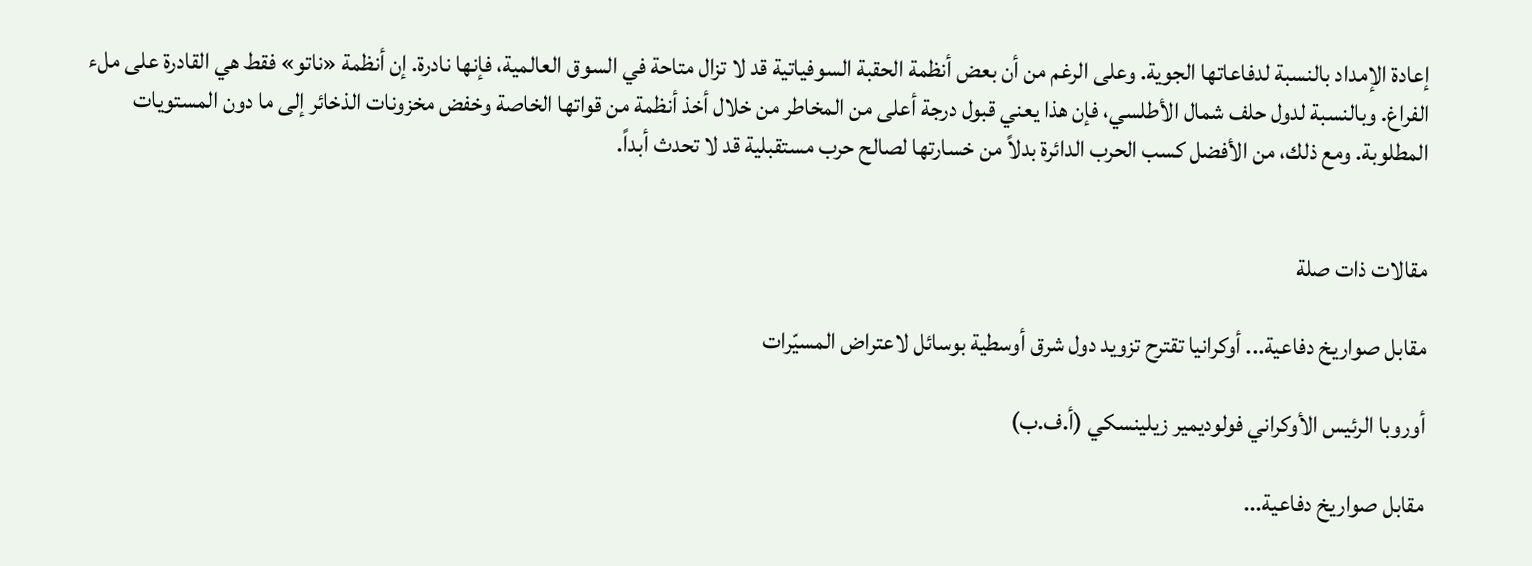إعادة الإمداد بالنسبة لدفاعاتها الجوية. وعلى الرغم من أن بعض أنظمة الحقبة السوفياتية قد لا تزال متاحة في السوق العالمية، فإنها نادرة. إن أنظمة «ناتو» فقط هي القادرة على ملء الفراغ. وبالنسبة لدول حلف شمال الأطلسي، فإن هذا يعني قبول درجة أعلى من المخاطر من خلال أخذ أنظمة من قواتها الخاصة وخفض مخزونات الذخائر إلى ما دون المستويات المطلوبة. ومع ذلك، من الأفضل كسب الحرب الدائرة بدلاً من خسارتها لصالح حرب مستقبلية قد لا تحدث أبداً.


مقالات ذات صلة

مقابل صواريخ دفاعية... أوكرانيا تقترح تزويد دول شرق أوسطية بوسائل لاعتراض المسيّرات

أوروبا الرئيس الأوكراني فولوديمير زيلينسكي (أ.ف.ب)

مقابل صواريخ دفاعية...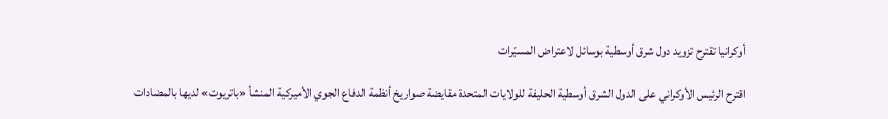أوكرانيا تقترح تزويد دول شرق أوسطية بوسائل لاعتراض المسيّرات

اقترح الرئيس الأوكراني على الدول الشرق أوسطية الحليفة للولايات المتحدة مقايضة صواريخ أنظمة الدفاع الجوي الأميركية المنشأ «باتريوت» لديها بالمضادات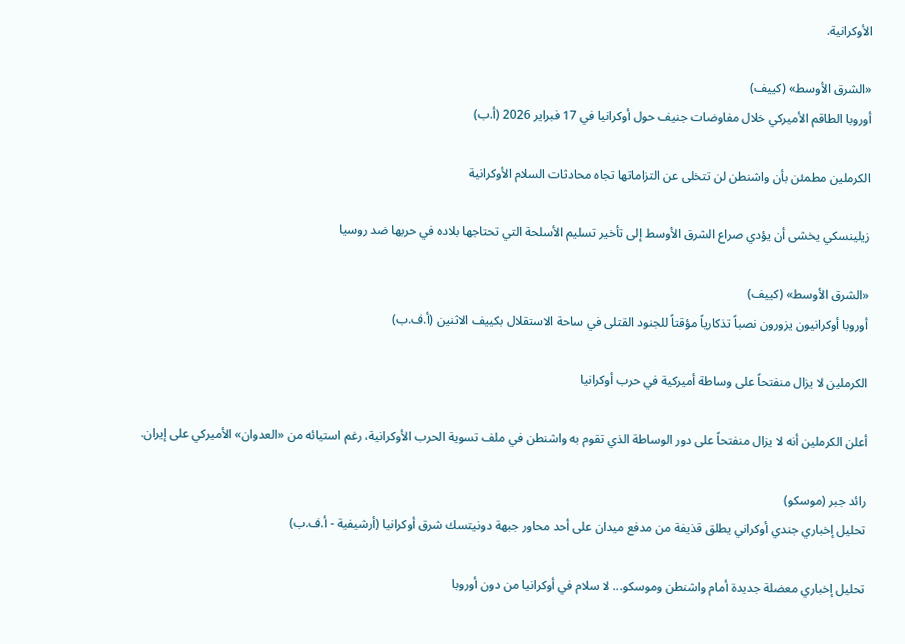الأوكرانية.

«الشرق الأوسط» (كييف)
أوروبا الطاقم الأميركي خلال مفاوضات جنيف حول أوكرانيا في 17 فبراير 2026 (أ.ب)

الكرملين مطمئن بأن واشنطن لن تتخلى عن التزاماتها تجاه محادثات السلام الأوكرانية

زيلينسكي يخشى أن يؤدي صراع الشرق الأوسط إلى تأخير تسليم الأسلحة التي تحتاجها بلاده في حربها ضد روسيا

«الشرق الأوسط» (كييف)
أوروبا أوكرانيون يزورون نصباً تذكارياً مؤقتاً للجنود القتلى في ساحة الاستقلال بكييف الاثنين (أ.ف.ب)

الكرملين لا يزال منفتحاً على وساطة أميركية في حرب أوكرانيا

أعلن الكرملين أنه لا يزال منفتحاً على دور الوساطة الذي تقوم به واشنطن في ملف تسوية الحرب الأوكرانية، رغم استيائه من «العدوان» الأميركي على إيران.

رائد جبر (موسكو)
تحليل إخباري جندي أوكراني يطلق قذيفة من مدفع ميدان على أحد محاور جبهة دونيتسك شرق أوكرانيا (أرشيفية - أ.ف.ب)

تحليل إخباري معضلة جديدة أمام واشنطن وموسكو... لا سلام في أوكرانيا من دون أوروبا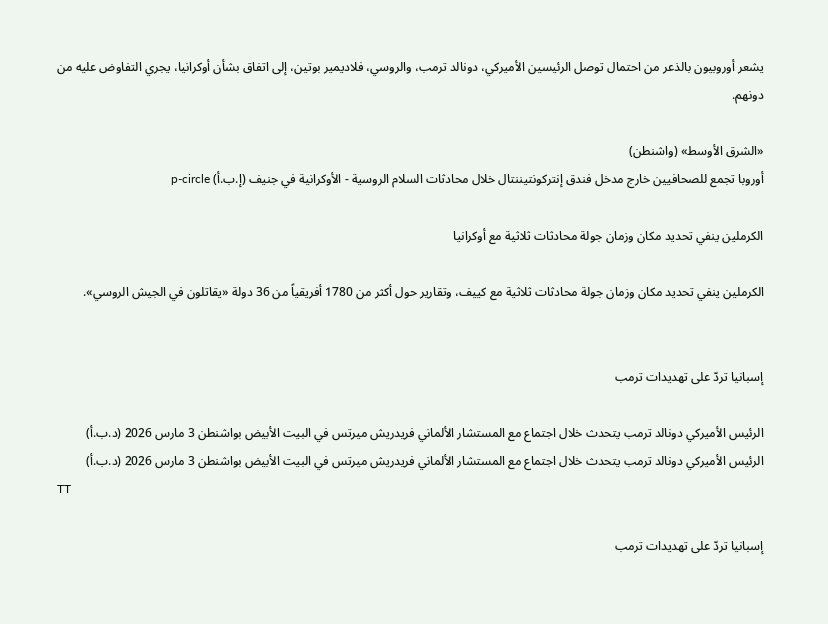يشعر أوروبيون بالذعر من احتمال توصل الرئيسين الأميركي، دونالد ترمب، والروسي، فلاديمير بوتين، إلى اتفاق بشأن أوكرانيا، يجري التفاوض عليه من دونهم.

«الشرق الأوسط» (واشنطن)
أوروبا تجمع للصحافيين خارج مدخل فندق إنتركونتيننتال خلال محادثات السلام الروسية - الأوكرانية في جنيف (إ.ب.أ) p-circle

الكرملين ينفي تحديد مكان وزمان جولة محادثات ثلاثية مع أوكرانيا

الكرملين ينفي تحديد مكان وزمان جولة محادثات ثلاثية مع كييف، وتقارير حول أكثر من 1780 أفريقياً من 36 دولة «يقاتلون في الجيش الروسي».


إسبانيا تردّ على تهديدات ترمب

الرئيس الأميركي دونالد ترمب يتحدث خلال اجتماع مع المستشار الألماني فريدريش ميرتس في البيت الأبيض بواشنطن 3 مارس 2026 (د.ب.أ)
الرئيس الأميركي دونالد ترمب يتحدث خلال اجتماع مع المستشار الألماني فريدريش ميرتس في البيت الأبيض بواشنطن 3 مارس 2026 (د.ب.أ)
TT

إسبانيا تردّ على تهديدات ترمب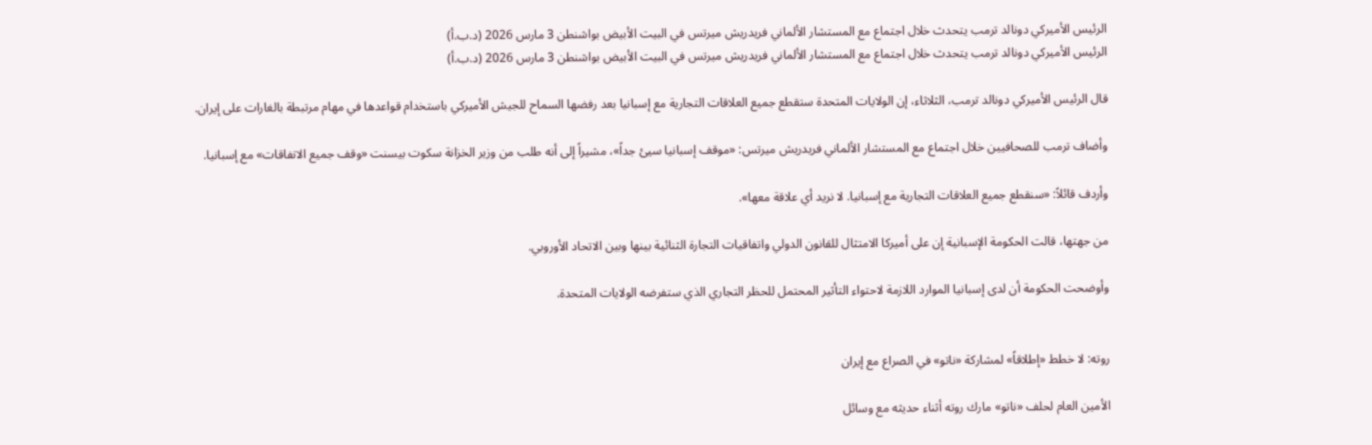الرئيس الأميركي دونالد ترمب يتحدث خلال اجتماع مع المستشار الألماني فريدريش ميرتس في البيت الأبيض بواشنطن 3 مارس 2026 (د.ب.أ)
الرئيس الأميركي دونالد ترمب يتحدث خلال اجتماع مع المستشار الألماني فريدريش ميرتس في البيت الأبيض بواشنطن 3 مارس 2026 (د.ب.أ)

قال الرئيس الأميركي دونالد ترمب، الثلاثاء، إن الولايات المتحدة ستقطع جميع العلاقات التجارية مع إسبانيا بعد رفضها السماح للجيش الأميركي باستخدام قواعدها في مهام مرتبطة بالغارات على إيران.

وأضاف ترمب للصحافيين خلال اجتماع مع المستشار الألماني فريدريش ميرتس: «موقف إسبانيا سيئ جداً»، مشيراً إلى أنه طلب من وزير الخزانة سكوت بيسنت «وقف جميع الاتفاقات» مع إسبانيا.

وأردف قائلاً: «سنقطع جميع العلاقات التجارية مع إسبانيا. لا نريد أي علاقة معها».

من جهتها، قالت الحكومة الإسبانية إن على أميركا الامتثال للقانون الدولي واتفاقيات التجارة الثنائية بينها وبين الاتحاد الأوروبي.

وأوضحت الحكومة أن لدى إسبانيا الموارد اللازمة لاحتواء التأثير المحتمل للحظر التجاري الذي ستفرضه الولايات المتحدة.


روته: لا خطط «إطلاقاً» لمشاركة «ناتو» في الصراع مع إيران

الأمين العام لحلف «ناتو» مارك روته أثناء حديثه مع وسائل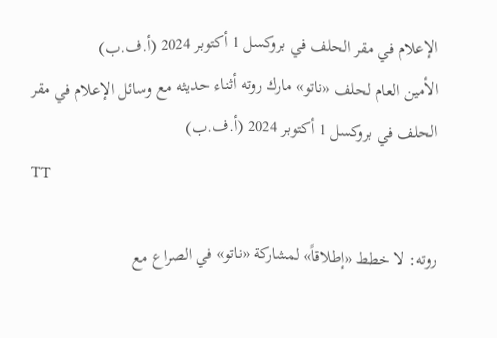الإعلام في مقر الحلف في بروكسل 1 أكتوبر 2024 (أ.ف.ب)
الأمين العام لحلف «ناتو» مارك روته أثناء حديثه مع وسائل الإعلام في مقر الحلف في بروكسل 1 أكتوبر 2024 (أ.ف.ب)
TT

روته: لا خطط «إطلاقاً» لمشاركة «ناتو» في الصراع مع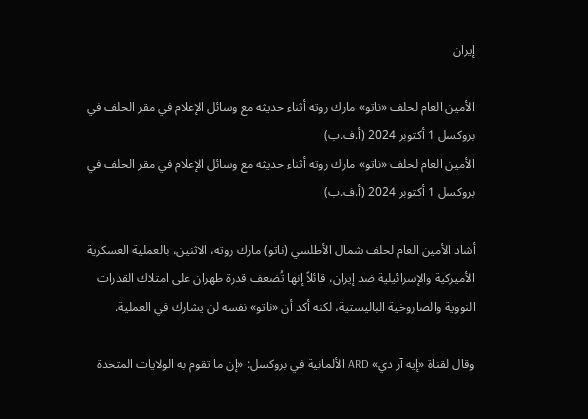إيران

الأمين العام لحلف «ناتو» مارك روته أثناء حديثه مع وسائل الإعلام في مقر الحلف في بروكسل 1 أكتوبر 2024 (أ.ف.ب)
الأمين العام لحلف «ناتو» مارك روته أثناء حديثه مع وسائل الإعلام في مقر الحلف في بروكسل 1 أكتوبر 2024 (أ.ف.ب)

أشاد الأمين العام لحلف شمال الأطلسي (ناتو) مارك روته، الاثنين، بالعملية العسكرية الأميركية والإسرائيلية ضد إيران، قائلاً إنها تُضعف قدرة طهران على امتلاك القدرات النووية والصاروخية الباليستية، لكنه أكد أن «ناتو» نفسه لن يشارك في العملية.

وقال لقناة «إيه آر دي» ARD الألمانية في بروكسل: «إن ما تقوم به الولايات المتحدة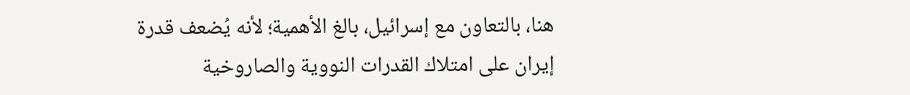هنا، بالتعاون مع إسرائيل، بالغ الأهمية؛ لأنه يُضعف قدرة إيران على امتلاك القدرات النووية والصاروخية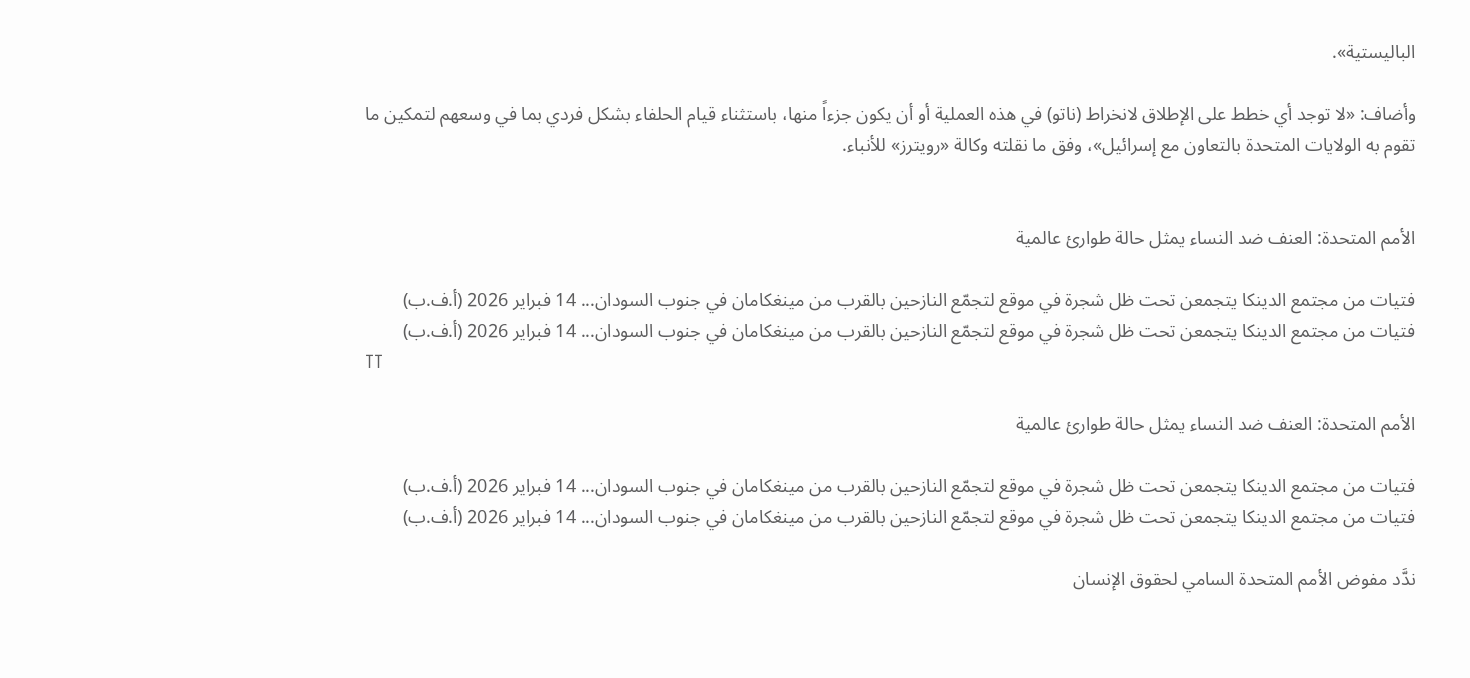الباليستية».

وأضاف: «لا توجد أي خطط على الإطلاق لانخراط (ناتو) في هذه العملية أو أن يكون جزءاً منها، باستثناء قيام الحلفاء بشكل فردي بما في وسعهم لتمكين ما تقوم به الولايات المتحدة بالتعاون مع إسرائيل»، وفق ما نقلته وكالة «رويترز» للأنباء.


الأمم المتحدة: العنف ضد النساء يمثل حالة طوارئ عالمية

فتيات من مجتمع الدينكا يتجمعن تحت ظل شجرة في موقع لتجمّع النازحين بالقرب من مينغكامان في جنوب السودان... 14 فبراير 2026 (أ.ف.ب)
فتيات من مجتمع الدينكا يتجمعن تحت ظل شجرة في موقع لتجمّع النازحين بالقرب من مينغكامان في جنوب السودان... 14 فبراير 2026 (أ.ف.ب)
TT

الأمم المتحدة: العنف ضد النساء يمثل حالة طوارئ عالمية

فتيات من مجتمع الدينكا يتجمعن تحت ظل شجرة في موقع لتجمّع النازحين بالقرب من مينغكامان في جنوب السودان... 14 فبراير 2026 (أ.ف.ب)
فتيات من مجتمع الدينكا يتجمعن تحت ظل شجرة في موقع لتجمّع النازحين بالقرب من مينغكامان في جنوب السودان... 14 فبراير 2026 (أ.ف.ب)

ندَّد مفوض الأمم المتحدة السامي لحقوق الإنسان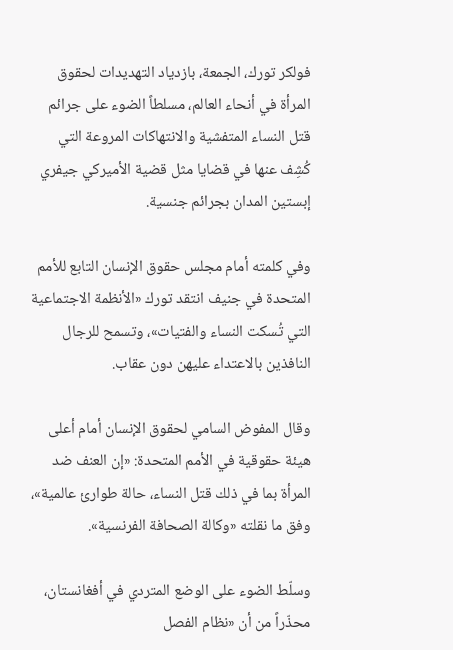فولكر تورك، الجمعة، بازدياد التهديدات لحقوق المرأة في أنحاء العالم، مسلطاً الضوء على جرائم قتل النساء المتفشية والانتهاكات المروعة التي كُشِف عنها في قضايا مثل قضية الأميركي جيفري إبستين المدان بجرائم جنسية.

وفي كلمته أمام مجلس حقوق الإنسان التابع للأمم المتحدة في جنيف انتقد تورك «الأنظمة الاجتماعية التي تُسكت النساء والفتيات»، وتسمح للرجال النافذين بالاعتداء عليهن دون عقاب.

وقال المفوض السامي لحقوق الإنسان أمام أعلى هيئة حقوقية في الأمم المتحدة: «إن العنف ضد المرأة بما في ذلك قتل النساء، حالة طوارئ عالمية»، وفق ما نقلته «وكالة الصحافة الفرنسية».

وسلّط الضوء على الوضع المتردي في أفغانستان، محذّراً من أن «نظام الفصل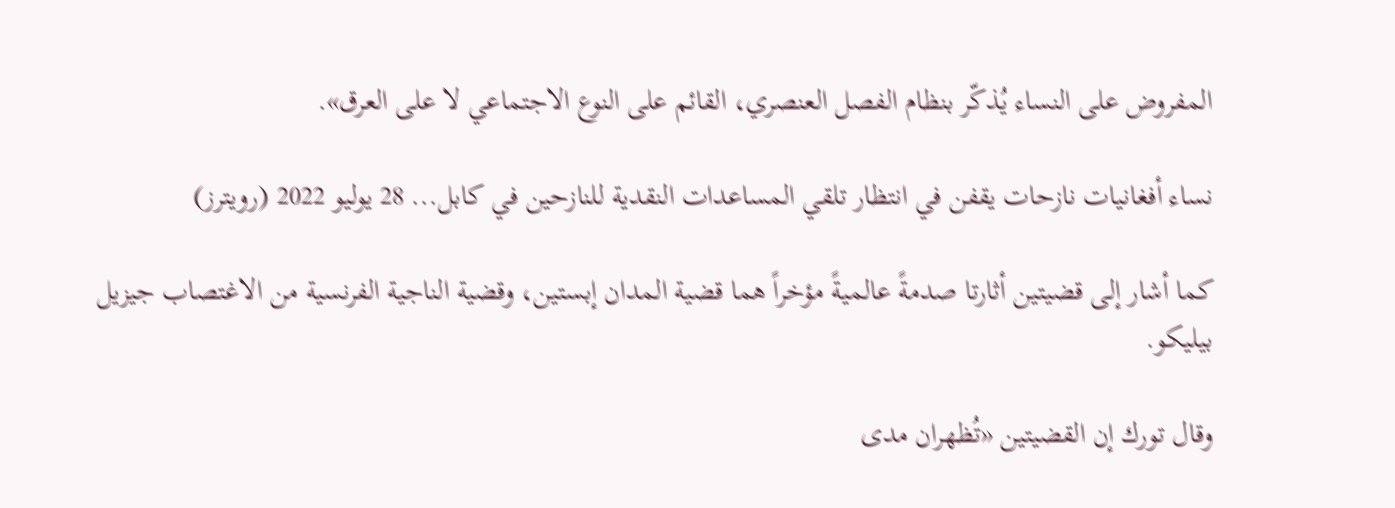المفروض على النساء يُذكّر بنظام الفصل العنصري، القائم على النوع الاجتماعي لا على العرق».

نساء أفغانيات نازحات يقفن في انتظار تلقي المساعدات النقدية للنازحين في كابل... 28 يوليو 2022 (رويترز)

كما أشار إلى قضيتين أثارتا صدمةً عالميةً مؤخراً هما قضية المدان إبستين، وقضية الناجية الفرنسية من الاغتصاب جيزيل بيليكو.

وقال تورك إن القضيتين «تُظهران مدى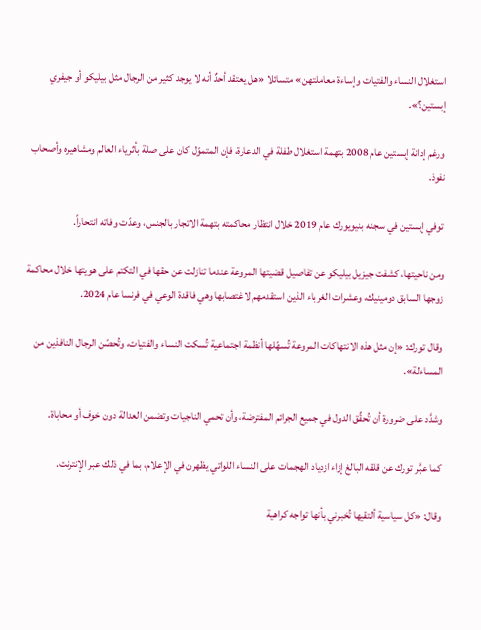استغلال النساء والفتيات وإساءة معاملتهن» متسائلا «هل يعتقد أحدٌ أنه لا يوجد كثير من الرجال مثل بيليكو أو جيفري إبستين؟».

ورغم إدانة إبستين عام 2008 بتهمة استغلال طفلة في الدعارة، فإن المتموّل كان على صلة بأثرياء العالم ومشاهيره وأصحاب نفوذ.

توفي إبستين في سجنه بنيويورك عام 2019 خلال انتظار محاكمته بتهمة الاتجار بالجنس، وعدّت وفاته انتحاراً.

ومن ناحيتها، كشفت جيزيل بيليكو عن تفاصيل قضيتها المروعة عندما تنازلت عن حقها في التكتم على هويتها خلال محاكمة زوجها السابق دومينيك، وعشرات الغرباء الذين استقدمهم لاغتصابها وهي فاقدة الوعي في فرنسا عام 2024.

وقال تورك: «إن مثل هذه الانتهاكات المروعة تُسهّلها أنظمة اجتماعية تُسكت النساء والفتيات، وتُحصّن الرجال النافذين من المساءلة».

وشدَّد على ضرورة أن تُحقِّق الدول في جميع الجرائم المفترضة، وأن تحمي الناجيات وتضمن العدالة دون خوف أو محاباة.

كما عبَّر تورك عن قلقه البالغ إزاء ازدياد الهجمات على النساء اللواتي يظهرن في الإعلام، بما في ذلك عبر الإنترنت.

وقال: «كل سياسية ألتقيها تُخبرني بأنها تواجه كراهية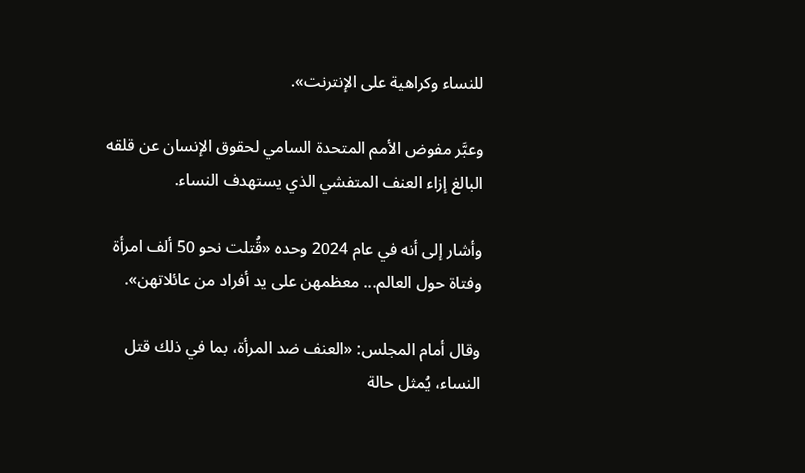للنساء وكراهية على الإنترنت».

وعبَّر مفوض الأمم المتحدة السامي لحقوق الإنسان عن قلقه البالغ إزاء العنف المتفشي الذي يستهدف النساء.

وأشار إلى أنه في عام 2024 وحده «قُتلت نحو 50 ألف امرأة وفتاة حول العالم... معظمهن على يد أفراد من عائلاتهن».

وقال أمام المجلس: «العنف ضد المرأة، بما في ذلك قتل النساء، يُمثل حالة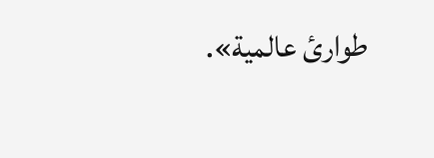طوارئ عالمية».